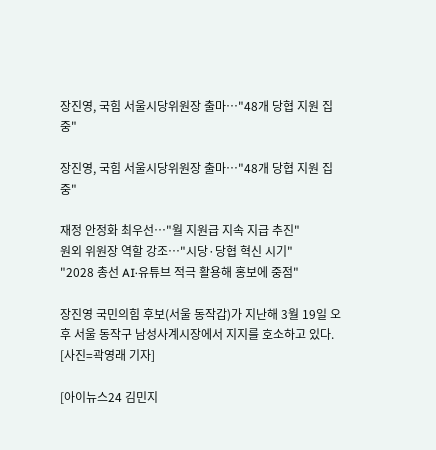장진영, 국힘 서울시당위원장 출마⋯"48개 당협 지원 집중"

장진영, 국힘 서울시당위원장 출마⋯"48개 당협 지원 집중"

재정 안정화 최우선⋯"월 지원급 지속 지급 추진"
원외 위원장 역할 강조⋯"시당·당협 혁신 시기"
"2028 총선 AI·유튜브 적극 활용해 홍보에 중점"

장진영 국민의힘 후보(서울 동작갑)가 지난해 3월 19일 오후 서울 동작구 남성사계시장에서 지지를 호소하고 있다. [사진=곽영래 기자]

[아이뉴스24 김민지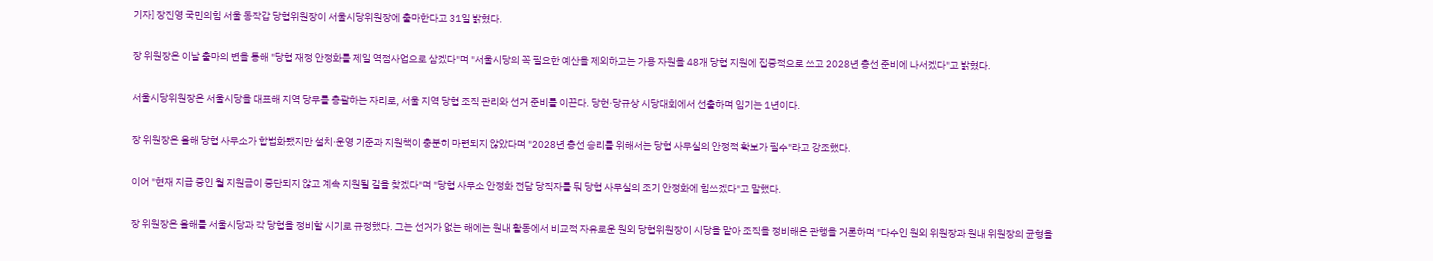기자] 장진영 국민의힘 서울 동작갑 당협위원장이 서울시당위원장에 출마한다고 31일 밝혔다.

장 위원장은 이날 출마의 변을 통해 "당협 재정 안정화를 제일 역점사업으로 삼겠다"며 "서울시당의 꼭 필요한 예산을 제외하고는 가용 자원을 48개 당협 지원에 집중적으로 쓰고 2028년 총선 준비에 나서겠다"고 밝혔다.

서울시당위원장은 서울시당을 대표해 지역 당무를 총괄하는 자리로, 서울 지역 당협 조직 관리와 선거 준비를 이끈다. 당헌·당규상 시당대회에서 선출하며 임기는 1년이다.

장 위원장은 올해 당협 사무소가 합법화됐지만 설치·운영 기준과 지원책이 충분히 마련되지 않았다며 "2028년 총선 승리를 위해서는 당협 사무실의 안정적 확보가 필수"라고 강조했다.

이어 "현재 지급 중인 월 지원금이 중단되지 않고 계속 지원될 길을 찾겠다"며 "당협 사무소 안정화 전담 당직자를 둬 당협 사무실의 조기 안정화에 힘쓰겠다"고 말했다.

장 위원장은 올해를 서울시당과 각 당협을 정비할 시기로 규정했다. 그는 선거가 없는 해에는 원내 활동에서 비교적 자유로운 원외 당협위원장이 시당을 맡아 조직을 정비해온 관행을 거론하며 "다수인 원외 위원장과 원내 위원장의 균형을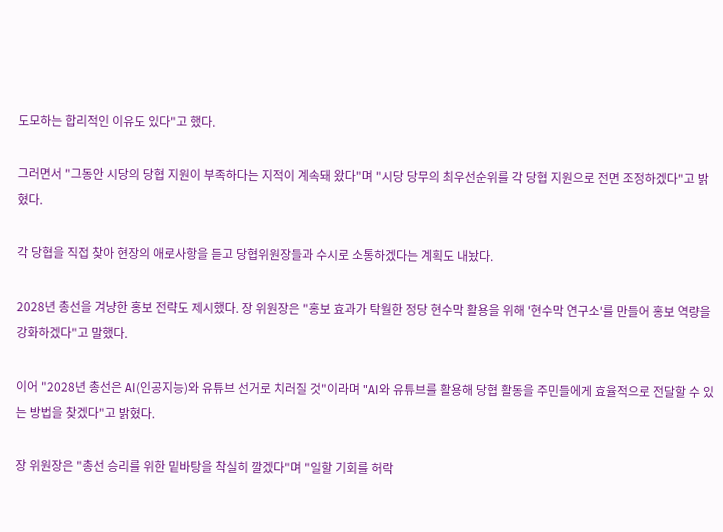도모하는 합리적인 이유도 있다"고 했다.

그러면서 "그동안 시당의 당협 지원이 부족하다는 지적이 계속돼 왔다"며 "시당 당무의 최우선순위를 각 당협 지원으로 전면 조정하겠다"고 밝혔다.

각 당협을 직접 찾아 현장의 애로사항을 듣고 당협위원장들과 수시로 소통하겠다는 계획도 내놨다.

2028년 총선을 겨냥한 홍보 전략도 제시했다. 장 위원장은 "홍보 효과가 탁월한 정당 현수막 활용을 위해 '현수막 연구소'를 만들어 홍보 역량을 강화하겠다"고 말했다.

이어 "2028년 총선은 AI(인공지능)와 유튜브 선거로 치러질 것"이라며 "AI와 유튜브를 활용해 당협 활동을 주민들에게 효율적으로 전달할 수 있는 방법을 찾겠다"고 밝혔다.

장 위원장은 "총선 승리를 위한 밑바탕을 착실히 깔겠다"며 "일할 기회를 허락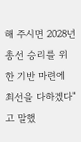해 주시면 2028년 총선 승리를 위한 기반 마련에 최선을 다하겠다"고 말했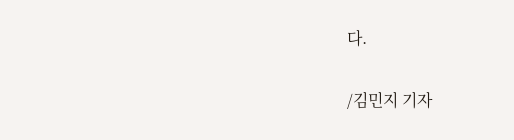다.

/김민지 기자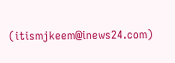(itismjkeem@inews24.com)